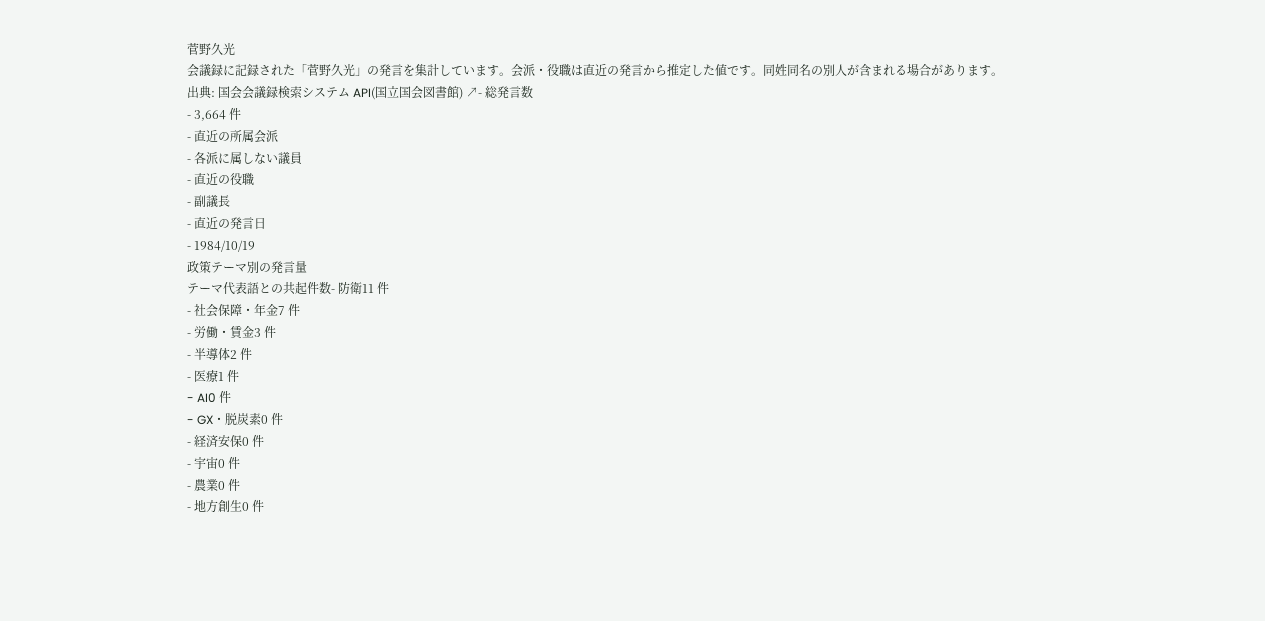菅野久光
会議録に記録された「菅野久光」の発言を集計しています。会派・役職は直近の発言から推定した値です。同姓同名の別人が含まれる場合があります。
出典: 国会会議録検索システム API(国立国会図書館) ↗- 総発言数
- 3,664 件
- 直近の所属会派
- 各派に属しない議員
- 直近の役職
- 副議長
- 直近の発言日
- 1984/10/19
政策テーマ別の発言量
テーマ代表語との共起件数- 防衛11 件
- 社会保障・年金7 件
- 労働・賃金3 件
- 半導体2 件
- 医療1 件
- AI0 件
- GX・脱炭素0 件
- 経済安保0 件
- 宇宙0 件
- 農業0 件
- 地方創生0 件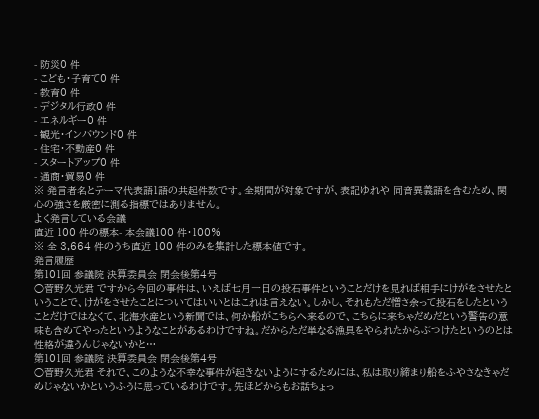- 防災0 件
- こども・子育て0 件
- 教育0 件
- デジタル行政0 件
- エネルギー0 件
- 観光・インバウンド0 件
- 住宅・不動産0 件
- スタートアップ0 件
- 通商・貿易0 件
※ 発言者名とテーマ代表語1語の共起件数です。全期間が対象ですが、表記ゆれや 同音異義語を含むため、関心の強さを厳密に測る指標ではありません。
よく発言している会議
直近 100 件の標本- 本会議100 件・100%
※ 全 3,664 件のうち直近 100 件のみを集計した標本値です。
発言履歴
第101回 参議院 決算委員会 閉会後第4号
○菅野久光君 ですから今回の事件は、いえば七月一日の投石事件ということだけを見れば相手にけがをさせたということで、けがをさせたことについてはいいとはこれは言えない。しかし、それもただ憎さ余って投石をしたということだけではなくて、北海水産という新聞では、何か船がこちらへ来るので、こちらに来ちゃだめだという警告の意味も含めてやったというようなことがあるわけですね。だからただ単なる漁具をやられたからぶつけたというのとは性格が違うんじゃないかと…
第101回 参議院 決算委員会 閉会後第4号
○菅野久光君 それで、このような不幸な事件が起きないようにするためには、私は取り締まり船をふやさなきゃだめじゃないかというふうに思っているわけです。先ほどからもお話ちょっ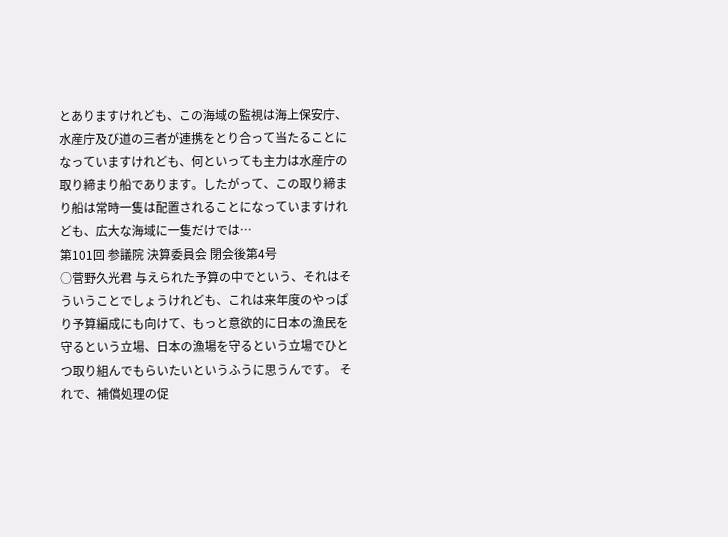とありますけれども、この海域の監視は海上保安庁、水産庁及び道の三者が連携をとり合って当たることになっていますけれども、何といっても主力は水産庁の取り締まり船であります。したがって、この取り締まり船は常時一隻は配置されることになっていますけれども、広大な海域に一隻だけでは…
第101回 参議院 決算委員会 閉会後第4号
○菅野久光君 与えられた予算の中でという、それはそういうことでしょうけれども、これは来年度のやっぱり予算編成にも向けて、もっと意欲的に日本の漁民を守るという立場、日本の漁場を守るという立場でひとつ取り組んでもらいたいというふうに思うんです。 それで、補償処理の促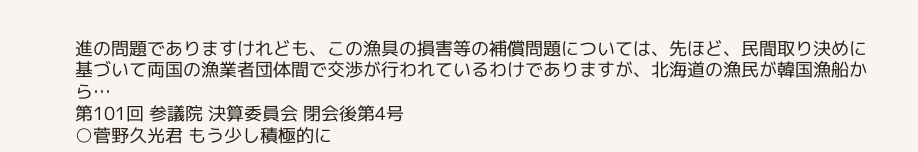進の問題でありますけれども、この漁具の損害等の補償問題については、先ほど、民間取り決めに基づいて両国の漁業者団体間で交渉が行われているわけでありますが、北海道の漁民が韓国漁船から…
第101回 参議院 決算委員会 閉会後第4号
○菅野久光君 もう少し積極的に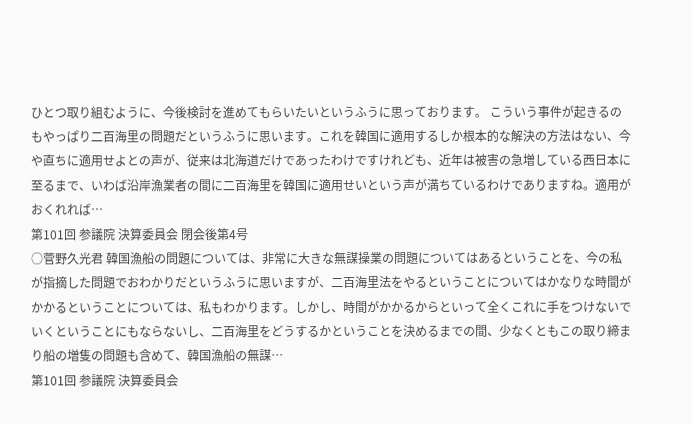ひとつ取り組むように、今後検討を進めてもらいたいというふうに思っております。 こういう事件が起きるのもやっぱり二百海里の問題だというふうに思います。これを韓国に適用するしか根本的な解決の方法はない、今や直ちに適用せよとの声が、従来は北海道だけであったわけですけれども、近年は被害の急増している西日本に至るまで、いわば沿岸漁業者の間に二百海里を韓国に適用せいという声が満ちているわけでありますね。適用がおくれれば…
第101回 参議院 決算委員会 閉会後第4号
○菅野久光君 韓国漁船の問題については、非常に大きな無謀操業の問題についてはあるということを、今の私が指摘した問題でおわかりだというふうに思いますが、二百海里法をやるということについてはかなりな時間がかかるということについては、私もわかります。しかし、時間がかかるからといって全くこれに手をつけないでいくということにもならないし、二百海里をどうするかということを決めるまでの間、少なくともこの取り締まり船の増隻の問題も含めて、韓国漁船の無謀…
第101回 参議院 決算委員会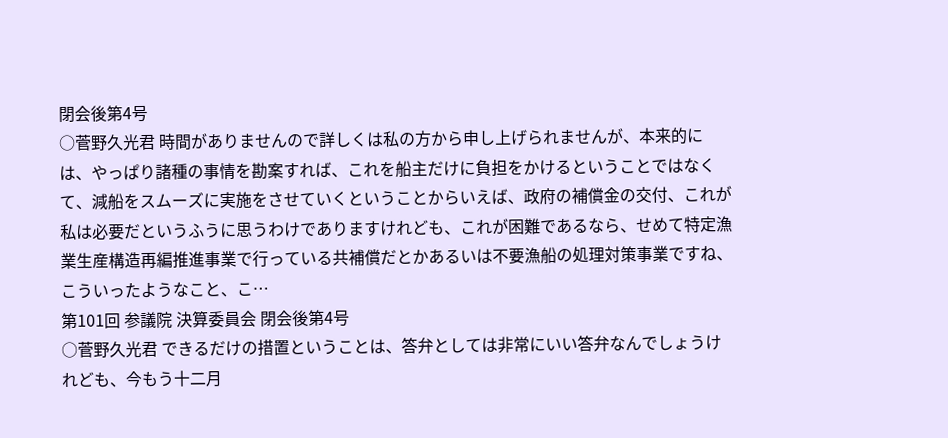閉会後第4号
○菅野久光君 時間がありませんので詳しくは私の方から申し上げられませんが、本来的には、やっぱり諸種の事情を勘案すれば、これを船主だけに負担をかけるということではなくて、減船をスムーズに実施をさせていくということからいえば、政府の補償金の交付、これが私は必要だというふうに思うわけでありますけれども、これが困難であるなら、せめて特定漁業生産構造再編推進事業で行っている共補償だとかあるいは不要漁船の処理対策事業ですね、こういったようなこと、こ…
第101回 参議院 決算委員会 閉会後第4号
○菅野久光君 できるだけの措置ということは、答弁としては非常にいい答弁なんでしょうけれども、今もう十二月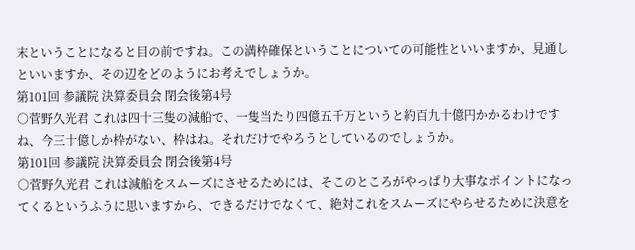末ということになると目の前ですね。この満枠確保ということについての可能性といいますか、見通しといいますか、その辺をどのようにお考えでしょうか。
第101回 参議院 決算委員会 閉会後第4号
○菅野久光君 これは四十三隻の減船で、一隻当たり四億五千万というと約百九十億円かかるわけですね、今三十億しか枠がない、枠はね。それだけでやろうとしているのでしょうか。
第101回 参議院 決算委員会 閉会後第4号
○菅野久光君 これは減船をスムーズにさせるためには、そこのところがやっぱり大事なポイントになってくるというふうに思いますから、できるだけでなくて、絶対これをスムーズにやらせるために決意を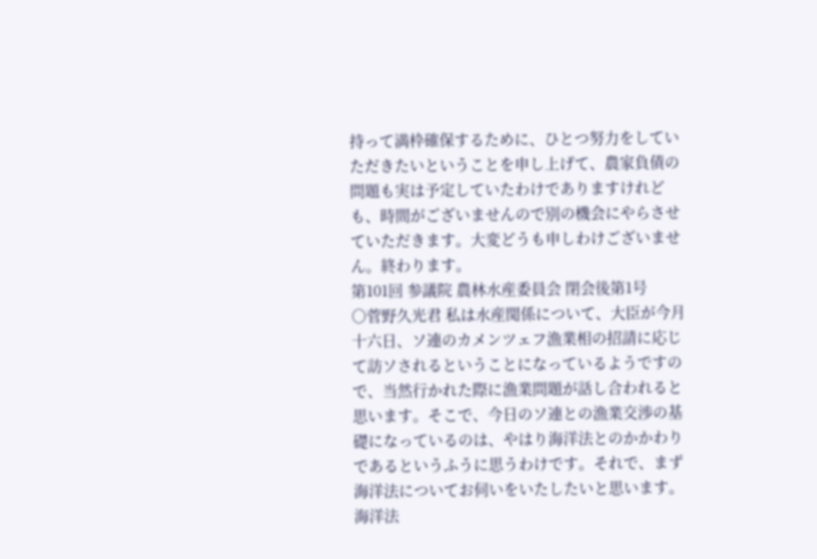持って満枠確保するために、ひとつ努力をしていただきたいということを申し上げて、農家負債の問題も実は予定していたわけでありますけれども、時間がございませんので別の機会にやらさせていただきます。大変どうも申しわけございません。終わります。
第101回 参議院 農林水産委員会 閉会後第1号
○菅野久光君 私は水産関係について、大臣が今月十六日、ソ連のカメンツェフ漁業相の招請に応じて訪ソされるということになっているようですので、当然行かれた際に漁業問題が話し合われると思います。そこで、今日のソ連との漁業交渉の基礎になっているのは、やはり海洋法とのかかわりであるというふうに思うわけです。それで、まず海洋法についてお伺いをいたしたいと思います。 海洋法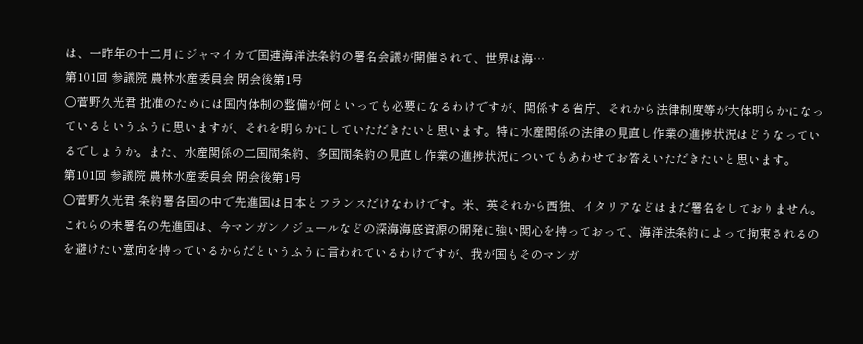は、一昨年の十二月にジャマイカで国連海洋法条約の署名会議が開催されて、世界は海…
第101回 参議院 農林水産委員会 閉会後第1号
○菅野久光君 批准のためには国内体制の整備が何といっても必要になるわけですが、関係する省庁、それから法律制度等が大体明らかになっているというふうに思いますが、それを明らかにしていただきたいと思います。特に水産関係の法律の見直し作業の進捗状況はどうなっているでしょうか。また、水産関係の二国間条約、多国間条約の見直し作業の進捗状況についてもあわせてお答えいただきたいと思います。
第101回 参議院 農林水産委員会 閉会後第1号
○菅野久光君 条約署各国の中で先進国は日本とフランスだけなわけです。米、英それから西独、イタリアなどはまだ署名をしておりません。これらの未署名の先進国は、今マンガンノジュールなどの深海海底資源の開発に強い関心を持っておって、海洋法条約によって拘束されるのを避けたい意向を持っているからだというふうに言われているわけですが、我が国もそのマンガ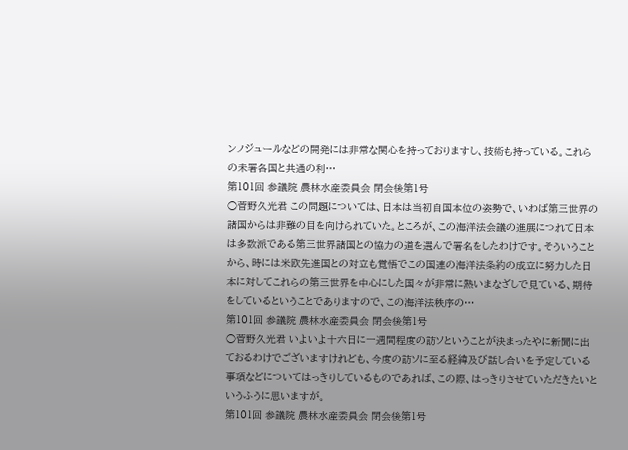ンノジュールなどの開発には非常な関心を持っておりますし、技術も持っている。これらの未署各国と共通の利…
第101回 参議院 農林水産委員会 閉会後第1号
○菅野久光君 この問題については、日本は当初自国本位の姿勢で、いわば第三世界の諸国からは非難の目を向けられていた。ところが、この海洋法会議の進展につれて日本は多数派である第三世界諸国との協力の道を選んで署名をしたわけです。そういうことから、時には米欧先進国との対立も覚悟でこの国連の海洋法条約の成立に努力した日本に対してこれらの第三世界を中心にした国々が非常に熱いまなざしで見ている、期待をしているということでありますので、この海洋法秩序の…
第101回 参議院 農林水産委員会 閉会後第1号
○菅野久光君 いよいよ十六日に一週間程度の訪ソということが決まったやに新聞に出ておるわけでございますけれども、今度の訪ソに至る経緯及び話し合いを予定している事項などについてはっきりしているものであれば、この際、はっきりさせていただきたいというふうに思いますが。
第101回 参議院 農林水産委員会 閉会後第1号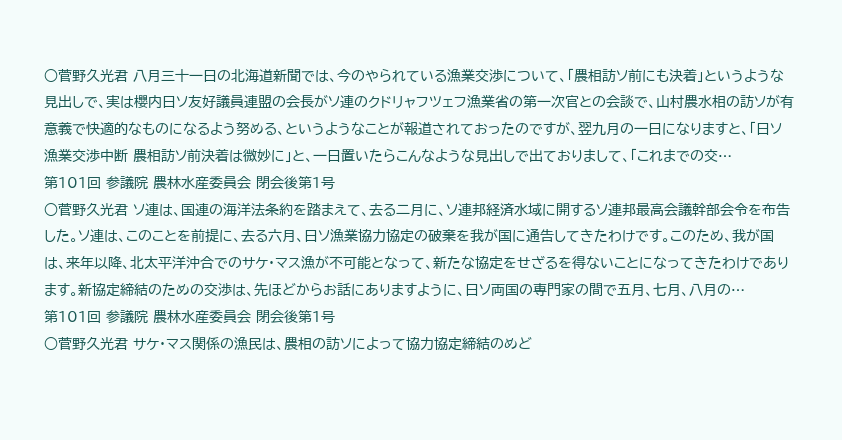○菅野久光君 八月三十一日の北海道新聞では、今のやられている漁業交渉について、「農相訪ソ前にも決着」というような見出しで、実は櫻内日ソ友好議員連盟の会長がソ連のクドリャフツェフ漁業省の第一次官との会談で、山村農水相の訪ソが有意義で快適的なものになるよう努める、というようなことが報道されておったのですが、翌九月の一日になりますと、「日ソ漁業交渉中断 農相訪ソ前決着は微妙に」と、一日置いたらこんなような見出しで出ておりまして、「これまでの交…
第101回 参議院 農林水産委員会 閉会後第1号
○菅野久光君 ソ連は、国連の海洋法条約を踏まえて、去る二月に、ソ連邦経済水域に開するソ連邦最高会議幹部会令を布告した。ソ連は、このことを前提に、去る六月、日ソ漁業協力協定の破棄を我が国に通告してきたわけです。このため、我が国は、来年以降、北太平洋沖合でのサケ・マス漁が不可能となって、新たな協定をせざるを得ないことになってきたわけであります。新協定締結のための交渉は、先ほどからお話にありますように、日ソ両国の専門家の間で五月、七月、八月の…
第101回 参議院 農林水産委員会 閉会後第1号
○菅野久光君 サケ・マス関係の漁民は、農相の訪ソによって協力協定締結のめど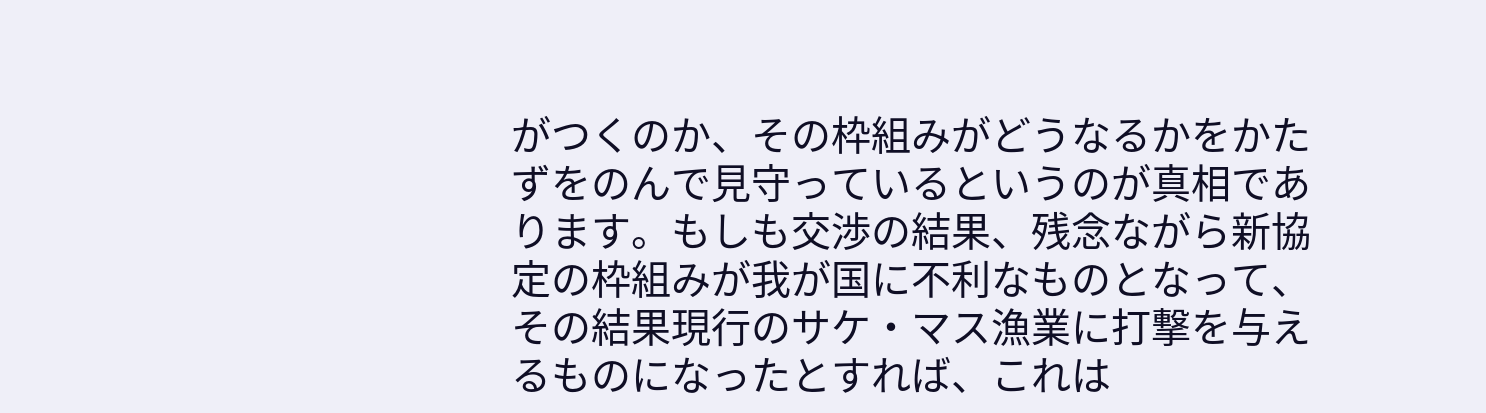がつくのか、その枠組みがどうなるかをかたずをのんで見守っているというのが真相であります。もしも交渉の結果、残念ながら新協定の枠組みが我が国に不利なものとなって、その結果現行のサケ・マス漁業に打撃を与えるものになったとすれば、これは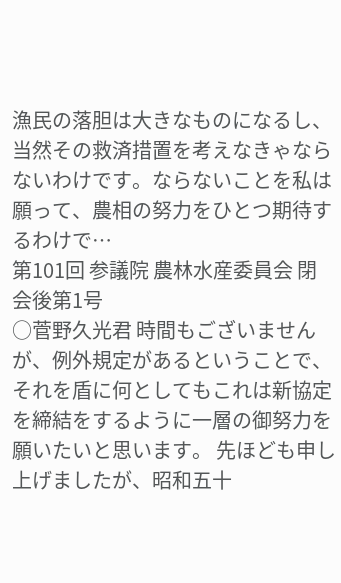漁民の落胆は大きなものになるし、当然その救済措置を考えなきゃならないわけです。ならないことを私は願って、農相の努力をひとつ期待するわけで…
第101回 参議院 農林水産委員会 閉会後第1号
○菅野久光君 時間もございませんが、例外規定があるということで、それを盾に何としてもこれは新協定を締結をするように一層の御努力を願いたいと思います。 先ほども申し上げましたが、昭和五十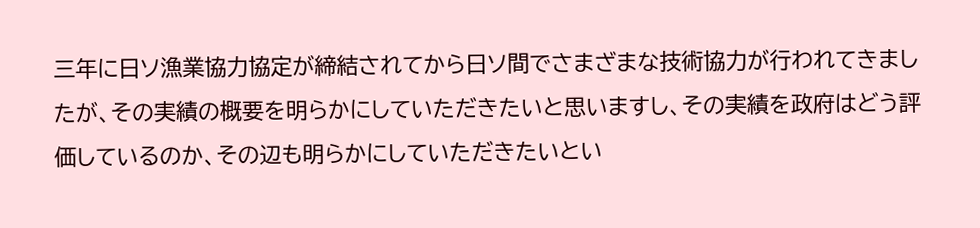三年に日ソ漁業協力協定が締結されてから日ソ間でさまざまな技術協力が行われてきましたが、その実績の概要を明らかにしていただきたいと思いますし、その実績を政府はどう評価しているのか、その辺も明らかにしていただきたいとい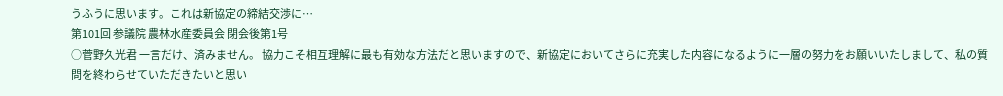うふうに思います。これは新協定の締結交渉に…
第101回 参議院 農林水産委員会 閉会後第1号
○菅野久光君 一言だけ、済みません。 協力こそ相互理解に最も有効な方法だと思いますので、新協定においてさらに充実した内容になるように一層の努力をお願いいたしまして、私の質問を終わらせていただきたいと思い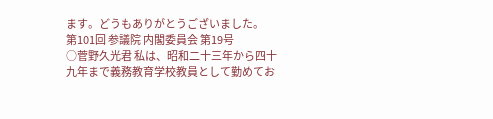ます。どうもありがとうございました。
第101回 参議院 内閣委員会 第19号
○菅野久光君 私は、昭和二十三年から四十九年まで義務教育学校教員として勤めてお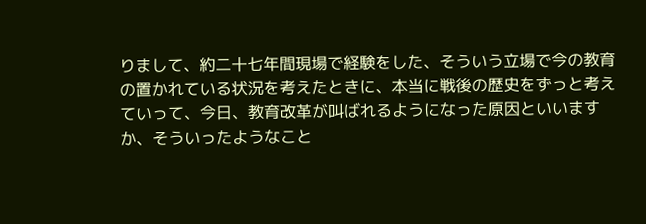りまして、約二十七年間現場で経験をした、そういう立場で今の教育の置かれている状況を考えたときに、本当に戦後の歴史をずっと考えていって、今日、教育改革が叫ばれるようになった原因といいますか、そういったようなこと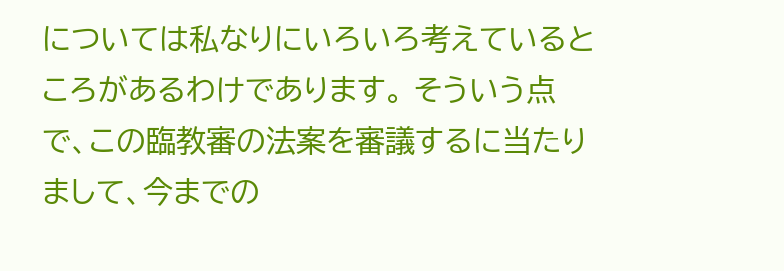については私なりにいろいろ考えているところがあるわけであります。 そういう点で、この臨教審の法案を審議するに当たりまして、今までの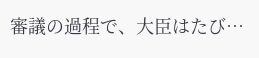審議の過程で、大臣はたび…